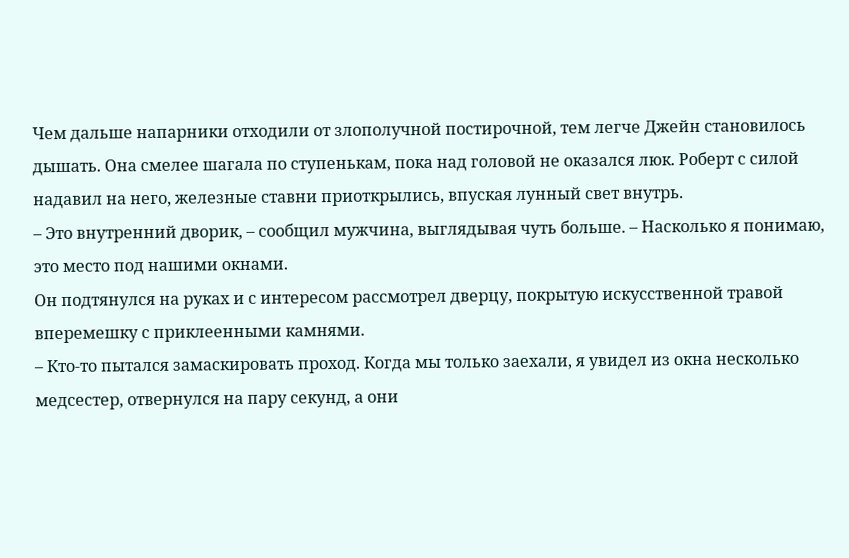Чем дальше напарники отходили от злополучной постирочной, тем легче Джейн становилось дышать. Она смелее шагала по ступенькам, пока над головой не оказался люк. Роберт с силой надавил на него, железные ставни приоткрылись, впуская лунный свет внутрь.
– Это внутренний дворик, – сообщил мужчина, выглядывая чуть больше. – Насколько я понимаю, это место под нашими окнами.
Он подтянулся на руках и с интересом рассмотрел дверцу, покрытую искусственной травой вперемешку с приклеенными камнями.
– Кто-то пытался замаскировать проход. Когда мы только заехали, я увидел из окна несколько медсестер, отвернулся на пару секунд, а они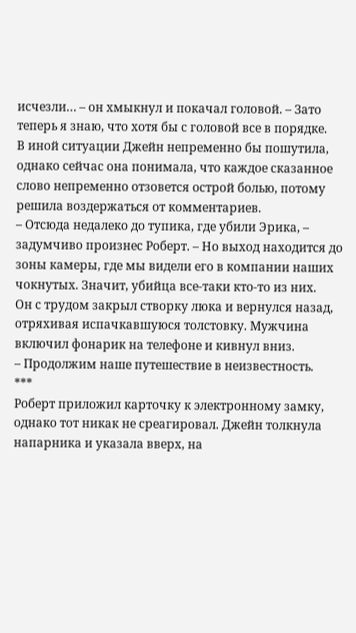исчезли… – он хмыкнул и покачал головой. – Зато теперь я знаю, что хотя бы с головой все в порядке.
В иной ситуации Джейн непременно бы пошутила, однако сейчас она понимала, что каждое сказанное слово непременно отзовется острой болью, потому решила воздержаться от комментариев.
– Отсюда недалеко до тупика, где убили Эрика, – задумчиво произнес Роберт. – Но выход находится до зоны камеры, где мы видели его в компании наших чокнутых. Значит, убийца все-таки кто-то из них.
Он с трудом закрыл створку люка и вернулся назад, отряхивая испачкавшуюся толстовку. Мужчина включил фонарик на телефоне и кивнул вниз.
– Продолжим наше путешествие в неизвестность.
***
Роберт приложил карточку к электронному замку, однако тот никак не среагировал. Джейн толкнула напарника и указала вверх, на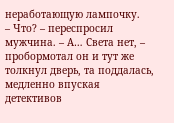неработающую лампочку.
– Что? – переспросил мужчина. – А… Света нет, – пробормотал он и тут же толкнул дверь, та поддалась, медленно впуская детективов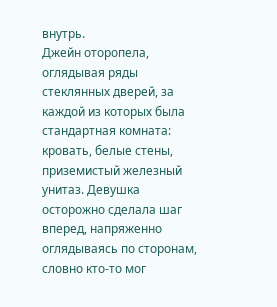внутрь.
Джейн оторопела, оглядывая ряды стеклянных дверей, за каждой из которых была стандартная комната: кровать, белые стены, приземистый железный унитаз. Девушка осторожно сделала шаг вперед, напряженно оглядываясь по сторонам, словно кто-то мог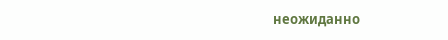неожиданно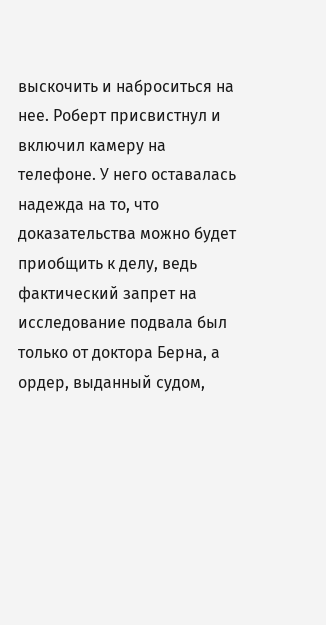выскочить и наброситься на нее. Роберт присвистнул и включил камеру на телефоне. У него оставалась надежда на то, что доказательства можно будет приобщить к делу, ведь фактический запрет на исследование подвала был только от доктора Берна, а ордер, выданный судом,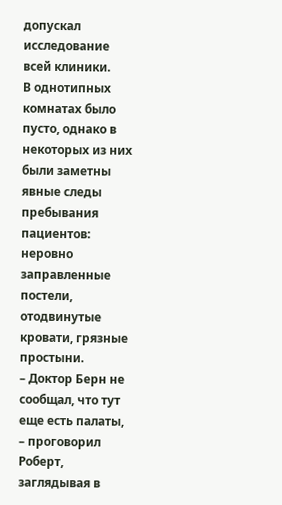допускал исследование всей клиники.
В однотипных комнатах было пусто, однако в некоторых из них были заметны явные следы пребывания пациентов: неровно заправленные постели, отодвинутые кровати, грязные простыни.
– Доктор Берн не сообщал, что тут еще есть палаты, – проговорил Роберт, заглядывая в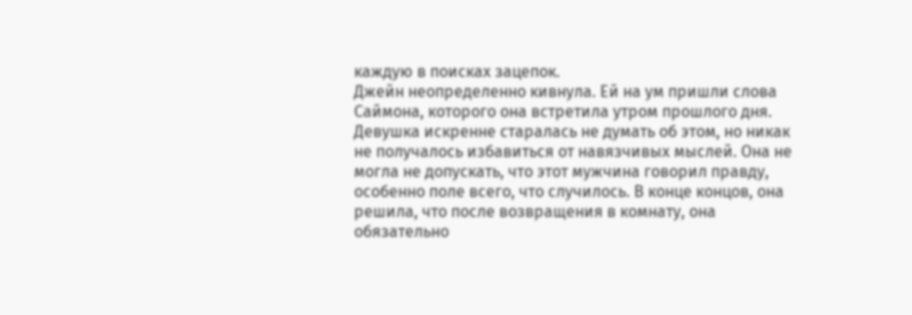каждую в поисках зацепок.
Джейн неопределенно кивнула. Ей на ум пришли слова Саймона, которого она встретила утром прошлого дня. Девушка искренне старалась не думать об этом, но никак не получалось избавиться от навязчивых мыслей. Она не могла не допускать, что этот мужчина говорил правду, особенно поле всего, что случилось. В конце концов, она решила, что после возвращения в комнату, она обязательно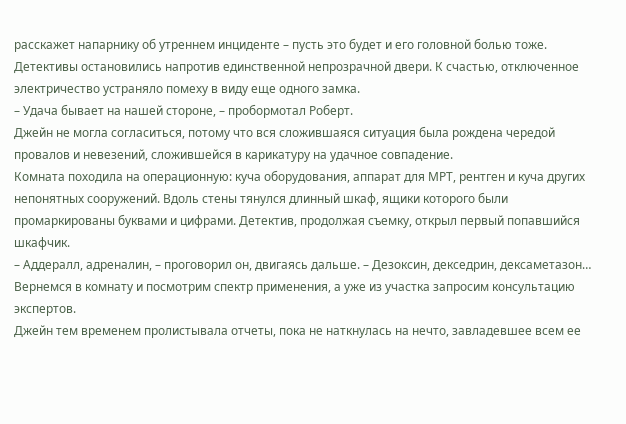расскажет напарнику об утреннем инциденте – пусть это будет и его головной болью тоже.
Детективы остановились напротив единственной непрозрачной двери. К счастью, отключенное электричество устраняло помеху в виду еще одного замка.
– Удача бывает на нашей стороне, – пробормотал Роберт.
Джейн не могла согласиться, потому что вся сложившаяся ситуация была рождена чередой провалов и невезений, сложившейся в карикатуру на удачное совпадение.
Комната походила на операционную: куча оборудования, аппарат для МРТ, рентген и куча других непонятных сооружений. Вдоль стены тянулся длинный шкаф, ящики которого были промаркированы буквами и цифрами. Детектив, продолжая съемку, открыл первый попавшийся шкафчик.
– Аддералл, адреналин, – проговорил он, двигаясь дальше. – Дезоксин, декседрин, дексаметазон… Вернемся в комнату и посмотрим спектр применения, а уже из участка запросим консультацию экспертов.
Джейн тем временем пролистывала отчеты, пока не наткнулась на нечто, завладевшее всем ее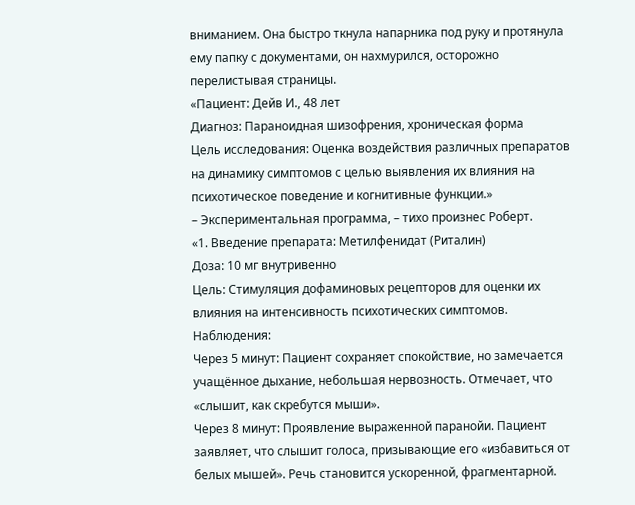вниманием. Она быстро ткнула напарника под руку и протянула ему папку с документами, он нахмурился, осторожно перелистывая страницы.
«Пациент: Дейв И., 48 лет
Диагноз: Параноидная шизофрения, хроническая форма
Цель исследования: Оценка воздействия различных препаратов на динамику симптомов с целью выявления их влияния на психотическое поведение и когнитивные функции.»
– Экспериментальная программа, – тихо произнес Роберт.
«1. Введение препарата: Метилфенидат (Риталин)
Доза: 10 мг внутривенно
Цель: Стимуляция дофаминовых рецепторов для оценки их влияния на интенсивность психотических симптомов.
Наблюдения:
Через 5 минут: Пациент сохраняет спокойствие, но замечается учащённое дыхание, небольшая нервозность. Отмечает, что «слышит, как скребутся мыши».
Через 8 минут: Проявление выраженной паранойи. Пациент заявляет, что слышит голоса, призывающие его «избавиться от белых мышей». Речь становится ускоренной, фрагментарной.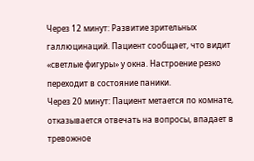Через 12 минут: Развитие зрительных галлюцинаций. Пациент сообщает, что видит «светлые фигуры» у окна. Настроение резко переходит в состояние паники.
Через 20 минут: Пациент метается по комнате, отказывается отвечать на вопросы, впадает в тревожное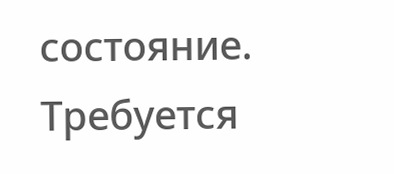состояние. Требуется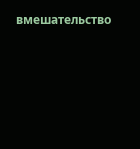вмешательство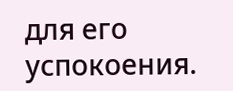для его успокоения.